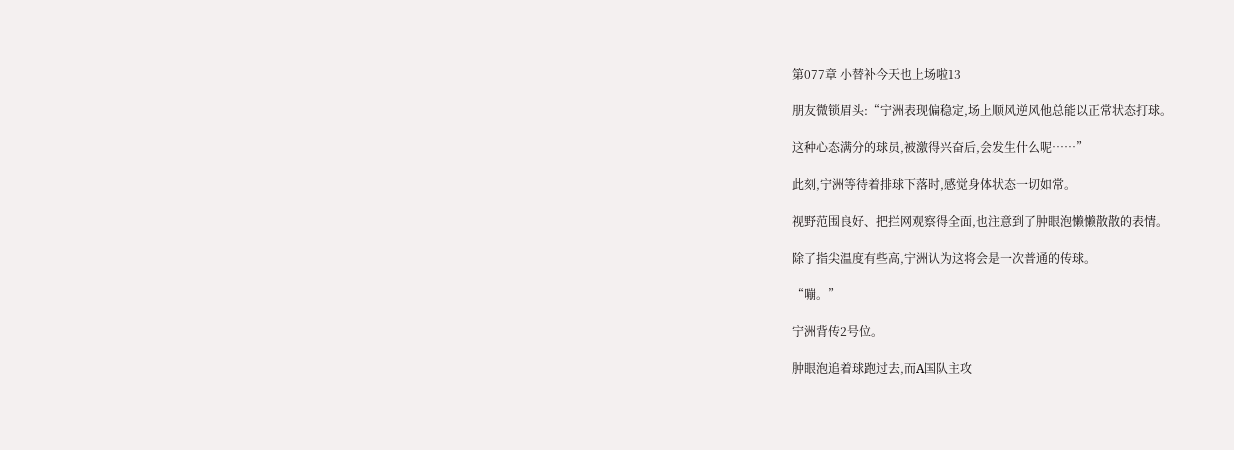第077章 小替补今天也上场啦13

朋友微锁眉头:“宁洲表现偏稳定,场上顺风逆风他总能以正常状态打球。

这种心态满分的球员,被激得兴奋后,会发生什么呢……”

此刻,宁洲等待着排球下落时,感觉身体状态一切如常。

视野范围良好、把拦网观察得全面,也注意到了肿眼泡懒懒散散的表情。

除了指尖温度有些高,宁洲认为这将会是一次普通的传球。

“嘣。”

宁洲背传2号位。

肿眼泡追着球跑过去,而A国队主攻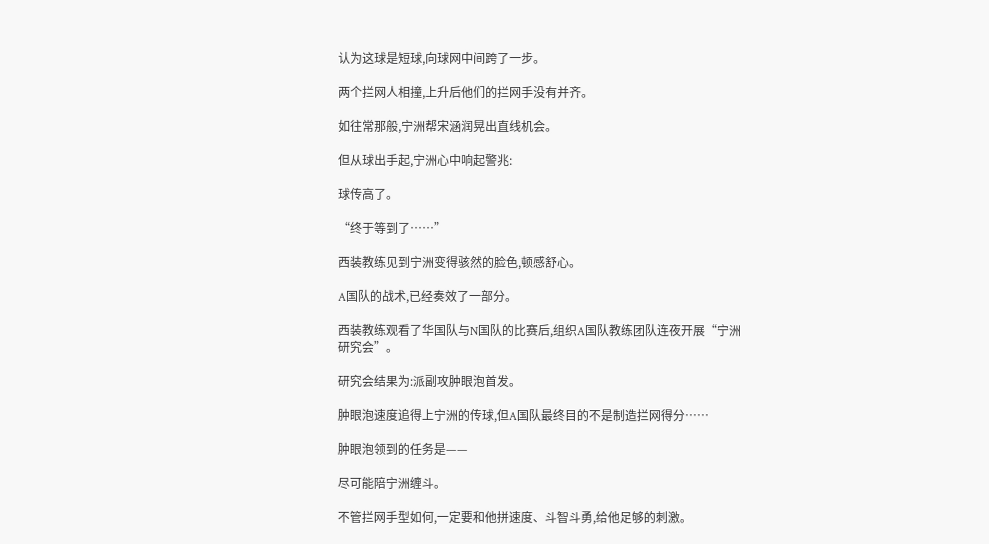认为这球是短球,向球网中间跨了一步。

两个拦网人相撞,上升后他们的拦网手没有并齐。

如往常那般,宁洲帮宋涵润晃出直线机会。

但从球出手起,宁洲心中响起警兆:

球传高了。

“终于等到了……”

西装教练见到宁洲变得骇然的脸色,顿感舒心。

A国队的战术,已经奏效了一部分。

西装教练观看了华国队与N国队的比赛后,组织A国队教练团队连夜开展“宁洲研究会”。

研究会结果为:派副攻肿眼泡首发。

肿眼泡速度追得上宁洲的传球,但A国队最终目的不是制造拦网得分……

肿眼泡领到的任务是——

尽可能陪宁洲缠斗。

不管拦网手型如何,一定要和他拼速度、斗智斗勇,给他足够的刺激。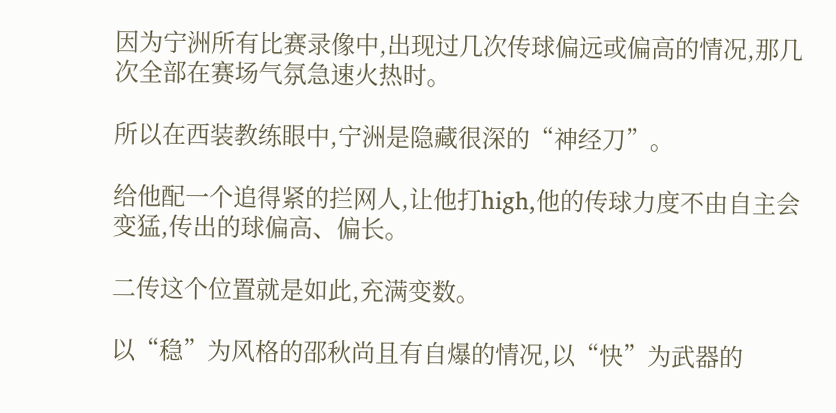因为宁洲所有比赛录像中,出现过几次传球偏远或偏高的情况,那几次全部在赛场气氛急速火热时。

所以在西装教练眼中,宁洲是隐藏很深的“神经刀”。

给他配一个追得紧的拦网人,让他打high,他的传球力度不由自主会变猛,传出的球偏高、偏长。

二传这个位置就是如此,充满变数。

以“稳”为风格的邵秋尚且有自爆的情况,以“快”为武器的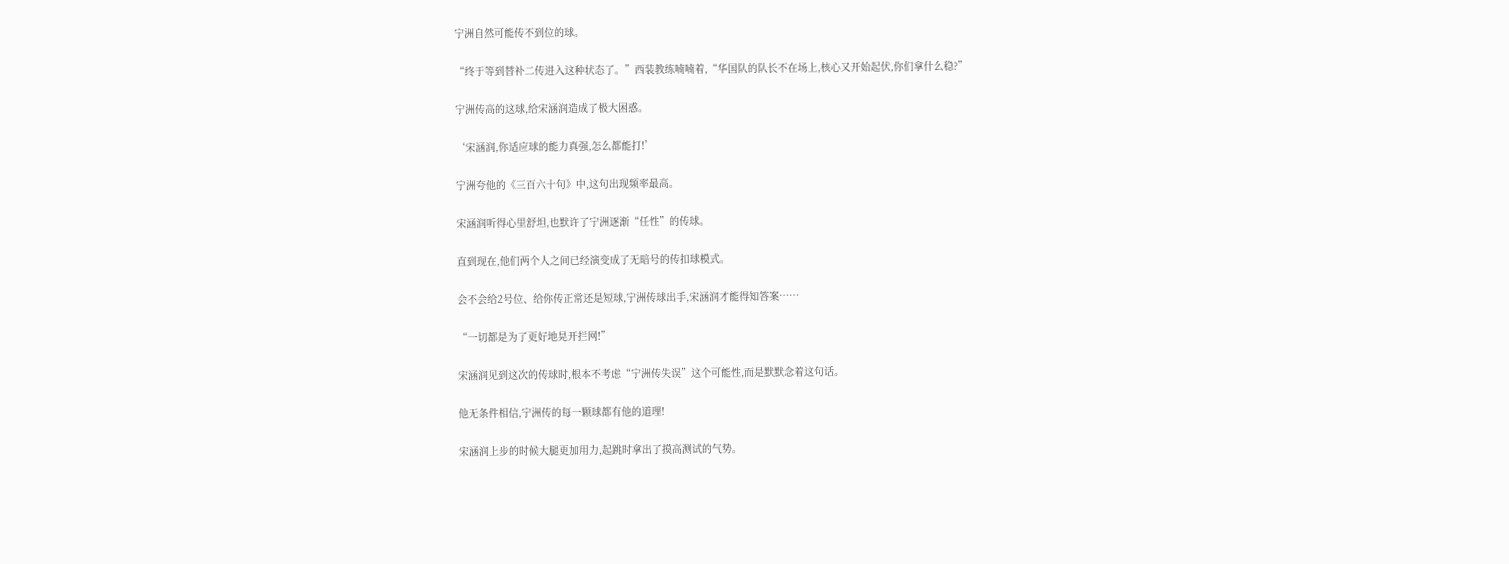宁洲自然可能传不到位的球。

“终于等到替补二传进入这种状态了。”西装教练喃喃着,“华国队的队长不在场上,核心又开始起伏,你们拿什么稳?”

宁洲传高的这球,给宋涵润造成了极大困惑。

‘宋涵润,你适应球的能力真强,怎么都能打!’

宁洲夸他的《三百六十句》中,这句出现频率最高。

宋涵润听得心里舒坦,也默许了宁洲逐渐“任性”的传球。

直到现在,他们两个人之间已经演变成了无暗号的传扣球模式。

会不会给2号位、给你传正常还是短球,宁洲传球出手,宋涵润才能得知答案……

“一切都是为了更好地晃开拦网!”

宋涵润见到这次的传球时,根本不考虑“宁洲传失误”这个可能性,而是默默念着这句话。

他无条件相信,宁洲传的每一颗球都有他的道理!

宋涵润上步的时候大腿更加用力,起跳时拿出了摸高测试的气势。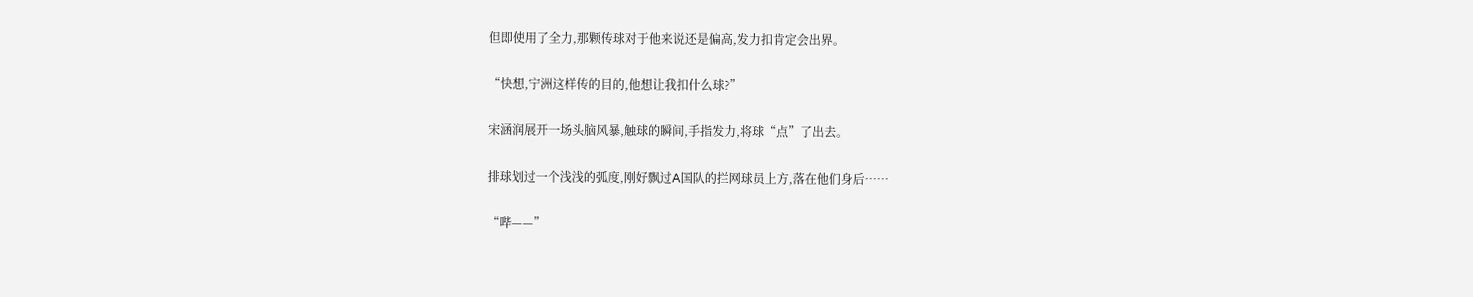但即使用了全力,那颗传球对于他来说还是偏高,发力扣肯定会出界。

“快想,宁洲这样传的目的,他想让我扣什么球?”

宋涵润展开一场头脑风暴,触球的瞬间,手指发力,将球“点”了出去。

排球划过一个浅浅的弧度,刚好飘过A国队的拦网球员上方,落在他们身后……

“哔——”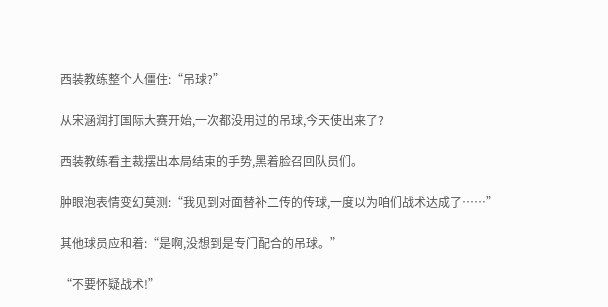西装教练整个人僵住:“吊球?”

从宋涵润打国际大赛开始,一次都没用过的吊球,今天使出来了?

西装教练看主裁摆出本局结束的手势,黑着脸召回队员们。

肿眼泡表情变幻莫测:“我见到对面替补二传的传球,一度以为咱们战术达成了……”

其他球员应和着:“是啊,没想到是专门配合的吊球。”

“不要怀疑战术!”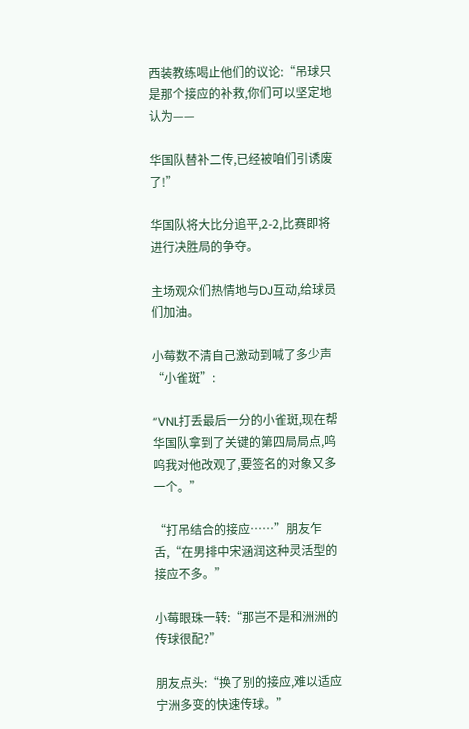西装教练喝止他们的议论:“吊球只是那个接应的补救,你们可以坚定地认为——

华国队替补二传,已经被咱们引诱废了!”

华国队将大比分追平,2-2,比赛即将进行决胜局的争夺。

主场观众们热情地与DJ互动,给球员们加油。

小莓数不清自己激动到喊了多少声“小雀斑”:

“VNL打丢最后一分的小雀斑,现在帮华国队拿到了关键的第四局局点,呜呜我对他改观了,要签名的对象又多一个。”

“打吊结合的接应……”朋友乍舌,“在男排中宋涵润这种灵活型的接应不多。”

小莓眼珠一转:“那岂不是和洲洲的传球很配?”

朋友点头:“换了别的接应,难以适应宁洲多变的快速传球。”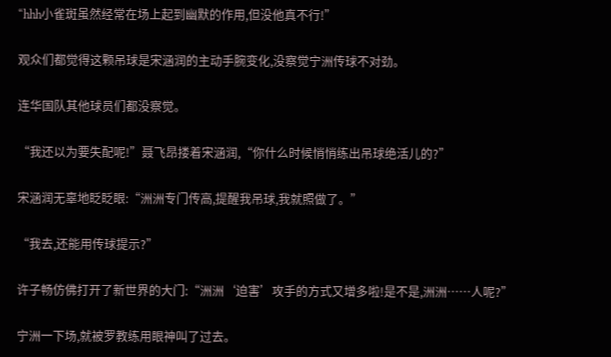“hhh小雀斑虽然经常在场上起到幽默的作用,但没他真不行!”

观众们都觉得这颗吊球是宋涵润的主动手腕变化,没察觉宁洲传球不对劲。

连华国队其他球员们都没察觉。

“我还以为要失配呢!”聂飞昂搂着宋涵润,“你什么时候悄悄练出吊球绝活儿的?”

宋涵润无辜地眨眨眼:“洲洲专门传高,提醒我吊球,我就照做了。”

“我去,还能用传球提示?”

许子畅仿佛打开了新世界的大门:“洲洲‘迫害’攻手的方式又增多啦!是不是,洲洲……人呢?”

宁洲一下场,就被罗教练用眼神叫了过去。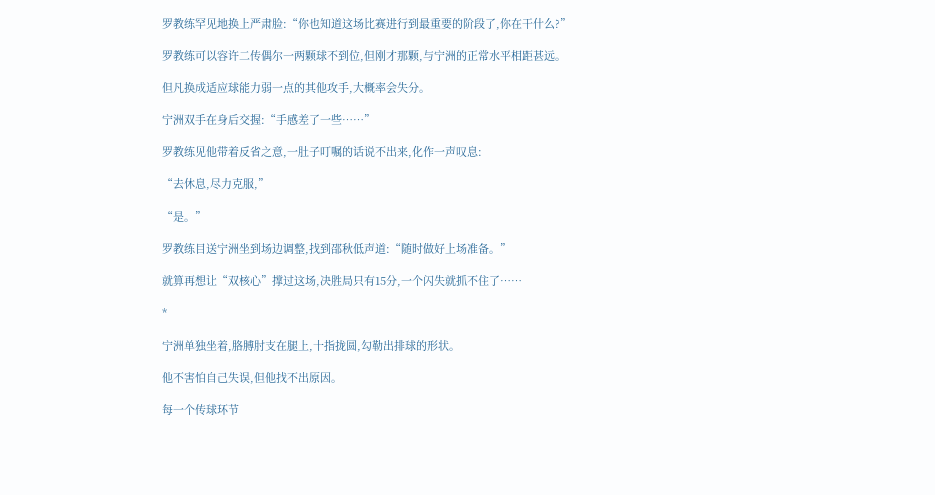罗教练罕见地换上严肃脸:“你也知道这场比赛进行到最重要的阶段了,你在干什么?”

罗教练可以容许二传偶尔一两颗球不到位,但刚才那颗,与宁洲的正常水平相距甚远。

但凡换成适应球能力弱一点的其他攻手,大概率会失分。

宁洲双手在身后交握:“手感差了一些……”

罗教练见他带着反省之意,一肚子叮嘱的话说不出来,化作一声叹息:

“去休息,尽力克服,”

“是。”

罗教练目送宁洲坐到场边调整,找到邵秋低声道:“随时做好上场准备。”

就算再想让“双核心”撑过这场,决胜局只有15分,一个闪失就抓不住了……

*

宁洲单独坐着,胳膊肘支在腿上,十指拢圆,勾勒出排球的形状。

他不害怕自己失误,但他找不出原因。

每一个传球环节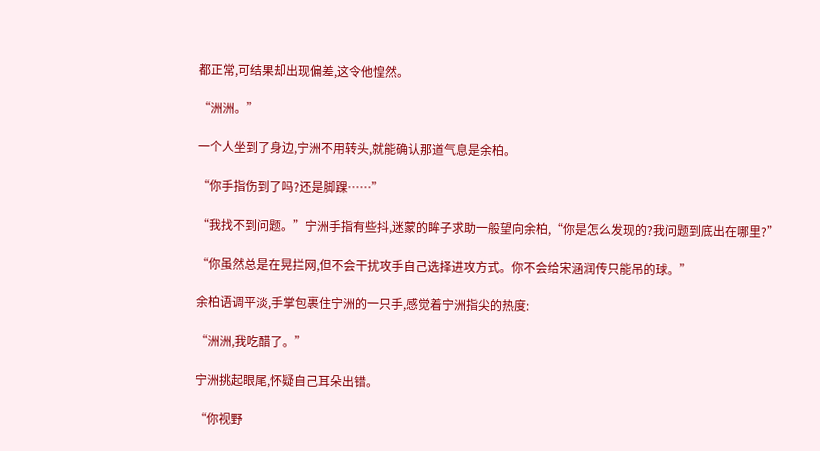都正常,可结果却出现偏差,这令他惶然。

“洲洲。”

一个人坐到了身边,宁洲不用转头,就能确认那道气息是余柏。

“你手指伤到了吗?还是脚踝……”

“我找不到问题。”宁洲手指有些抖,迷蒙的眸子求助一般望向余柏,“你是怎么发现的?我问题到底出在哪里?”

“你虽然总是在晃拦网,但不会干扰攻手自己选择进攻方式。你不会给宋涵润传只能吊的球。”

余柏语调平淡,手掌包裹住宁洲的一只手,感觉着宁洲指尖的热度:

“洲洲,我吃醋了。”

宁洲挑起眼尾,怀疑自己耳朵出错。

“你视野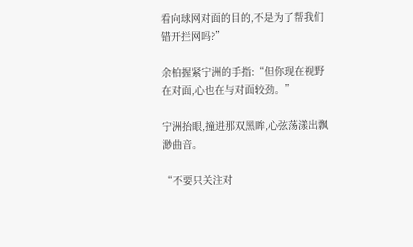看向球网对面的目的,不是为了帮我们错开拦网吗?”

余柏握紧宁洲的手指:“但你现在视野在对面,心也在与对面较劲。”

宁洲抬眼,撞进那双黑眸,心弦荡漾出飘渺曲音。

“不要只关注对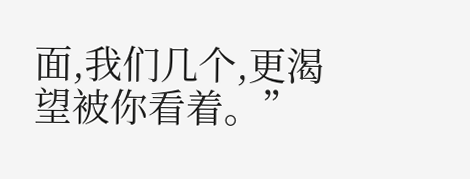面,我们几个,更渴望被你看着。”